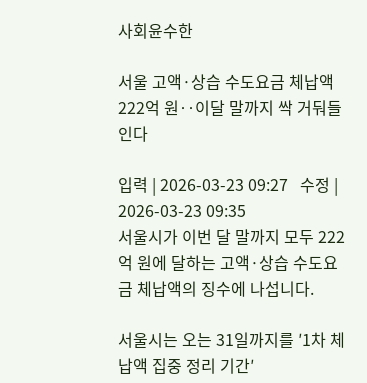사회윤수한

서울 고액·상습 수도요금 체납액 222억 원‥이달 말까지 싹 거둬들인다

입력 | 2026-03-23 09:27   수정 | 2026-03-23 09:35
서울시가 이번 달 말까지 모두 222억 원에 달하는 고액·상습 수도요금 체납액의 징수에 나섭니다.

서울시는 오는 31일까지를 ′1차 체납액 집중 정리 기간′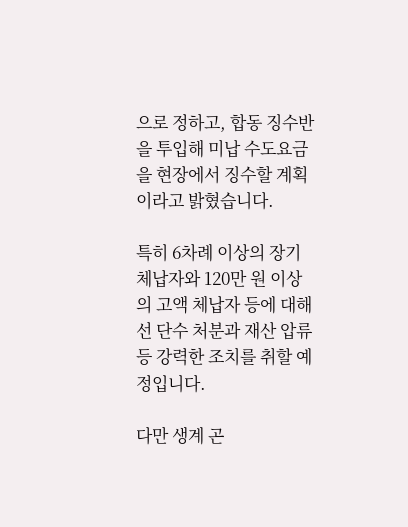으로 정하고, 합동 징수반을 투입해 미납 수도요금을 현장에서 징수할 계획이라고 밝혔습니다.

특히 6차례 이상의 장기 체납자와 120만 원 이상의 고액 체납자 등에 대해선 단수 처분과 재산 압류 등 강력한 조치를 취할 예정입니다.

다만 생계 곤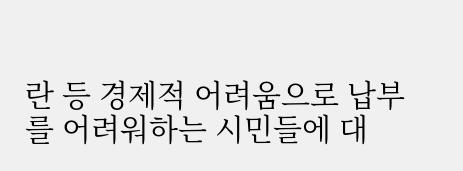란 등 경제적 어려움으로 납부를 어려워하는 시민들에 대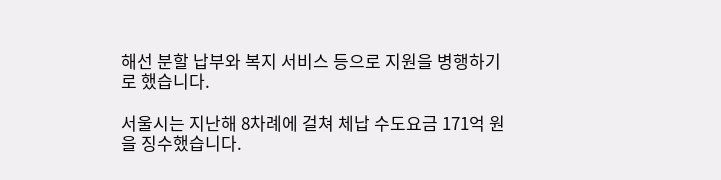해선 분할 납부와 복지 서비스 등으로 지원을 병행하기로 했습니다.

서울시는 지난해 8차례에 걸쳐 체납 수도요금 171억 원을 징수했습니다.